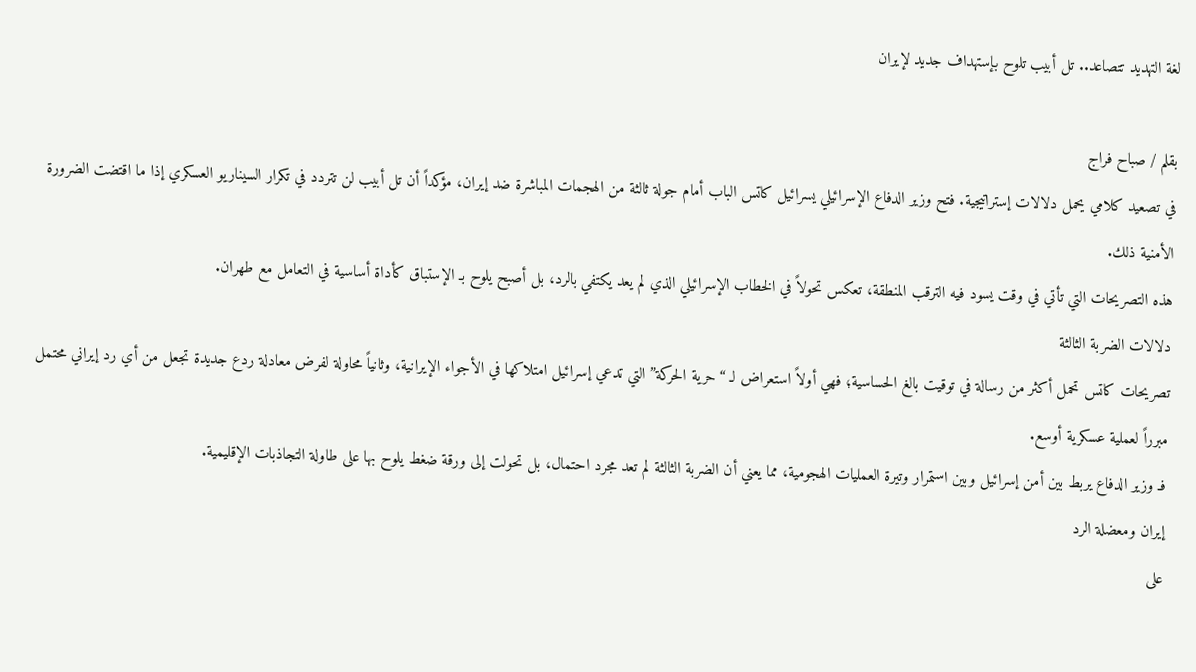لغة التهديد تتصاعد.. تل أبيب تلوح بإستهداف جديد لإيران

بقلم / صباح فراج
في تصعيد كلامي يحمل دلالات إستراتيجية. فتح وزير الدفاع الإسرائيلي يسرائيل كاتس الباب أمام جولة ثالثة من الهجمات المباشرة ضد إيران، مؤكداً أن تل أبيب لن تتردد في تكرار السيناريو العسكري إذا ما اقتضت الضرورة الأمنية ذلك.
هذه التصريحات التي تأتي في وقت يسود فيه الترقب المنطقة، تعكس تحولاً في الخطاب الإسرائيلي الذي لم يعد يكتفي بالرد، بل أصبح يلوح بـ الإستباق كأداة أساسية في التعامل مع طهران.
دلالات الضربة الثالثة
تصريحات كاتس تحمل أكثر من رسالة في توقيت بالغ الحساسية؛ فهي أولاً استعراض لـ “حرية الحركة” التي تدعي إسرائيل امتلاكها في الأجواء الإيرانية، وثانياً محاولة لفرض معادلة ردع جديدة تجعل من أي رد إيراني محتمل مبرراً لعملية عسكرية أوسع.
فـ وزير الدفاع يربط بين أمن إسرائيل وبين استمرار وتيرة العمليات الهجومية، مما يعني أن الضربة الثالثة لم تعد مجرد احتمال، بل تحولت إلى ورقة ضغط يلوح بها على طاولة التجاذبات الإقليمية.
إيران ومعضلة الرد
على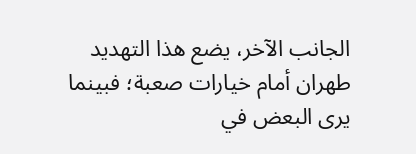الجانب الآخر، يضع هذا التهديد طهران أمام خيارات صعبة؛ فبينما يرى البعض في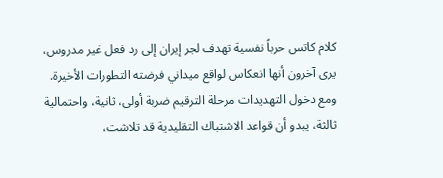كلام كاتس حرباً نفسية تهدف لجر إيران إلى رد فعل غير مدروس، يرى آخرون أنها انعكاس لواقع ميداني فرضته التطورات الأخيرة.
ومع دخول التهديدات مرحلة الترقيم ضربة أولى، ثانية، واحتمالية ثالثة، يبدو أن قواعد الاشتباك التقليدية قد تلاشت،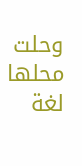وحلت محلها لغة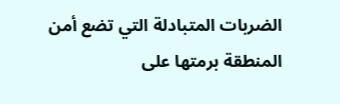الضربات المتبادلة التي تضع أمن المنطقة برمتها على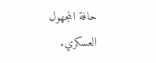حافة المجهول العسكري.